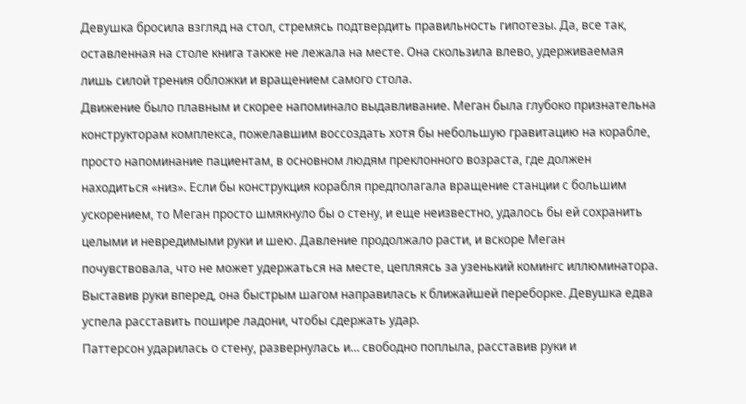Девушка бросила взгляд на стол, стремясь подтвердить правильность гипотезы. Да, все так, оставленная на столе книга также не лежала на месте. Она скользила влево, удерживаемая лишь силой трения обложки и вращением самого стола.
Движение было плавным и скорее напоминало выдавливание. Меган была глубоко признательна конструкторам комплекса, пожелавшим воссоздать хотя бы небольшую гравитацию на корабле, просто напоминание пациентам, в основном людям преклонного возраста, где должен находиться «низ». Если бы конструкция корабля предполагала вращение станции с большим ускорением, то Меган просто шмякнуло бы о стену, и еще неизвестно, удалось бы ей сохранить целыми и невредимыми руки и шею. Давление продолжало расти, и вскоре Меган почувствовала, что не может удержаться на месте, цепляясь за узенький комингс иллюминатора. Выставив руки вперед, она быстрым шагом направилась к ближайшей переборке. Девушка едва успела расставить пошире ладони, чтобы сдержать удар.
Паттерсон ударилась о стену, развернулась и… свободно поплыла, расставив руки и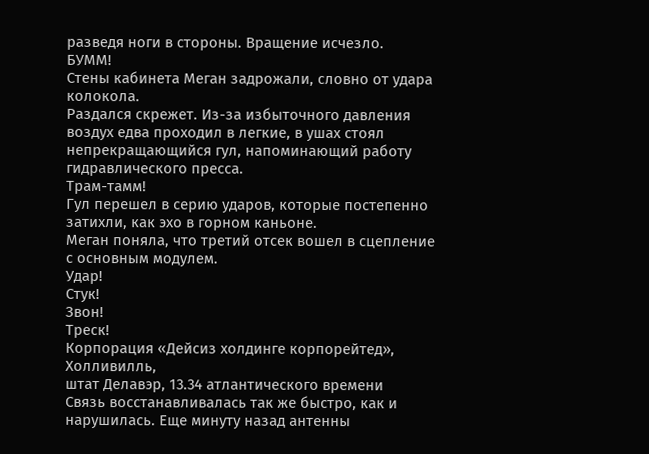разведя ноги в стороны. Вращение исчезло.
БУММ!
Стены кабинета Меган задрожали, словно от удара колокола.
Раздался скрежет. Из-за избыточного давления воздух едва проходил в легкие, в ушах стоял непрекращающийся гул, напоминающий работу гидравлического пресса.
Трам-тамм!
Гул перешел в серию ударов, которые постепенно затихли, как эхо в горном каньоне.
Меган поняла, что третий отсек вошел в сцепление с основным модулем.
Удар!
Стук!
Звон!
Треск!
Корпорация «Дейсиз холдинге корпорейтед», Холливилль,
штат Делавэр, 13.34 атлантического времени
Связь восстанавливалась так же быстро, как и нарушилась. Еще минуту назад антенны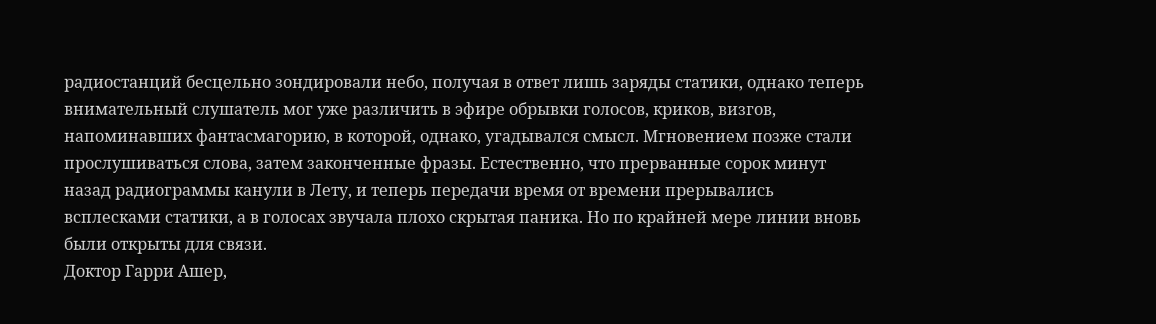радиостанций бесцельно зондировали небо, получая в ответ лишь заряды статики, однако теперь внимательный слушатель мог уже различить в эфире обрывки голосов, криков, визгов, напоминавших фантасмагорию, в которой, однако, угадывался смысл. Мгновением позже стали прослушиваться слова, затем законченные фразы. Естественно, что прерванные сорок минут назад радиограммы канули в Лету, и теперь передачи время от времени прерывались всплесками статики, а в голосах звучала плохо скрытая паника. Но по крайней мере линии вновь были открыты для связи.
Доктор Гарри Ашер,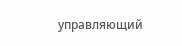управляющий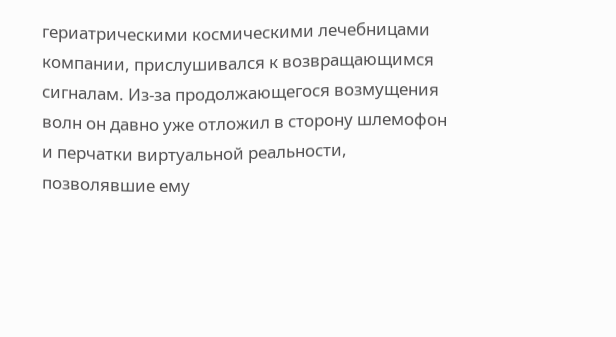гериатрическими космическими лечебницами компании, прислушивался к возвращающимся сигналам. Из-за продолжающегося возмущения волн он давно уже отложил в сторону шлемофон и перчатки виртуальной реальности, позволявшие ему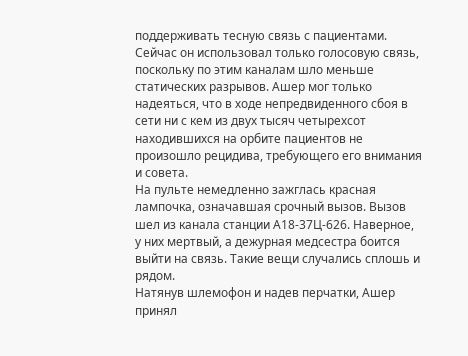поддерживать тесную связь с пациентами. Сейчас он использовал только голосовую связь, поскольку по этим каналам шло меньше статических разрывов. Ашер мог только надеяться, что в ходе непредвиденного сбоя в сети ни с кем из двух тысяч четырехсот находившихся на орбите пациентов не произошло рецидива, требующего его внимания и совета.
На пульте немедленно зажглась красная лампочка, означавшая срочный вызов. Вызов шел из канала станции А18-37Ц-626. Наверное, у них мертвый, а дежурная медсестра боится выйти на связь. Такие вещи случались сплошь и рядом.
Натянув шлемофон и надев перчатки, Ашер принял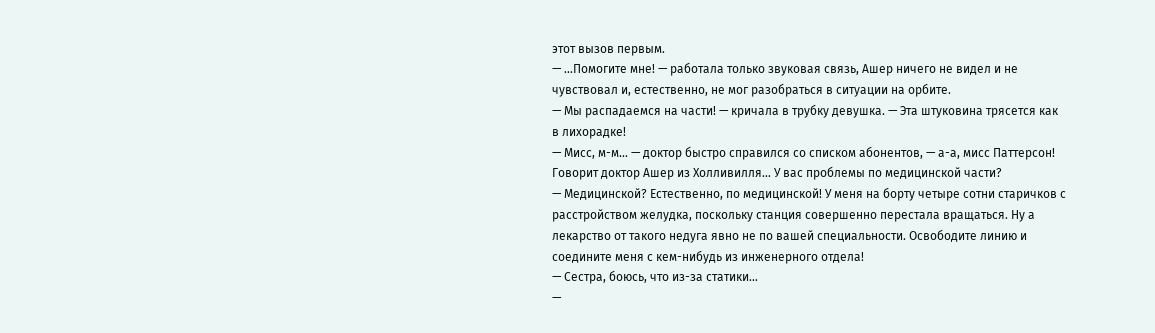этот вызов первым.
— …Помогите мне! — работала только звуковая связь, Ашер ничего не видел и не чувствовал и, естественно, не мог разобраться в ситуации на орбите.
— Мы распадаемся на части! — кричала в трубку девушка. — Эта штуковина трясется как в лихорадке!
— Мисс, м-м… — доктор быстро справился со списком абонентов, — а-а, мисс Паттерсон! Говорит доктор Ашер из Холливилля… У вас проблемы по медицинской части?
— Медицинской? Естественно, по медицинской! У меня на борту четыре сотни старичков с расстройством желудка, поскольку станция совершенно перестала вращаться. Ну а лекарство от такого недуга явно не по вашей специальности. Освободите линию и соедините меня с кем-нибудь из инженерного отдела!
— Сестра, боюсь, что из-за статики…
—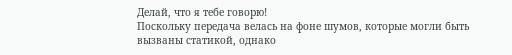Делай, что я тебе говорю!
Поскольку передача велась на фоне шумов, которые могли быть вызваны статикой, однако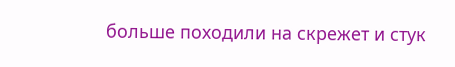больше походили на скрежет и стук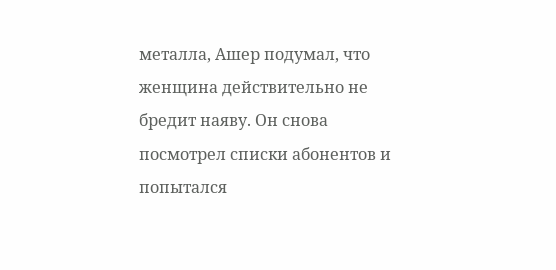металла, Ашер подумал, что женщина действительно не бредит наяву. Он снова посмотрел списки абонентов и попытался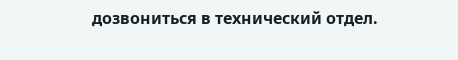дозвониться в технический отдел.